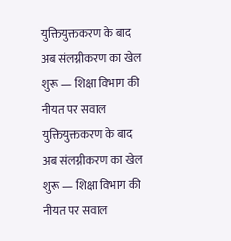युक्तियुक्तकरण के बाद अब संलग्नीकरण का खेल शुरू — शिक्षा विभाग की नीयत पर सवाल
युक्तियुक्तकरण के बाद अब संलग्नीकरण का खेल शुरू — शिक्षा विभाग की नीयत पर सवाल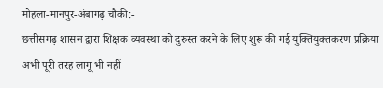मोहला-मानपुर-अंबागढ़ चौकी:-
छत्तीसगढ़ शासन द्वारा शिक्षक व्यवस्था को दुरुस्त करने के लिए शुरू की गई युक्तियुक्तकरण प्रक्रिया अभी पूरी तरह लागू भी नहीं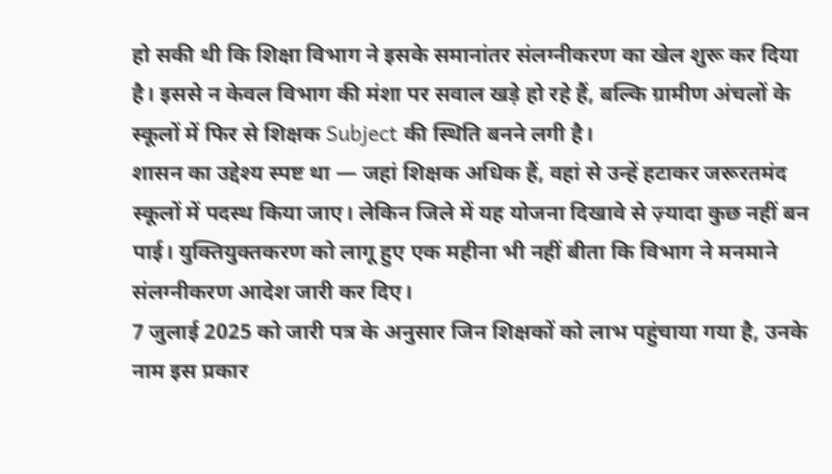हो सकी थी कि शिक्षा विभाग ने इसके समानांतर संलग्नीकरण का खेल शुरू कर दिया है। इससे न केवल विभाग की मंशा पर सवाल खड़े हो रहे हैं, बल्कि ग्रामीण अंचलों के स्कूलों में फिर से शिक्षक Subject की स्थिति बनने लगी है।
शासन का उद्देश्य स्पष्ट था — जहां शिक्षक अधिक हैं, वहां से उन्हें हटाकर जरूरतमंद स्कूलों में पदस्थ किया जाए। लेकिन जिले में यह योजना दिखावे से ज़्यादा कुछ नहीं बन पाई। युक्तियुक्तकरण को लागू हुए एक महीना भी नहीं बीता कि विभाग ने मनमाने संलग्नीकरण आदेश जारी कर दिए।
7 जुलाई 2025 को जारी पत्र के अनुसार जिन शिक्षकों को लाभ पहुंचाया गया है, उनके नाम इस प्रकार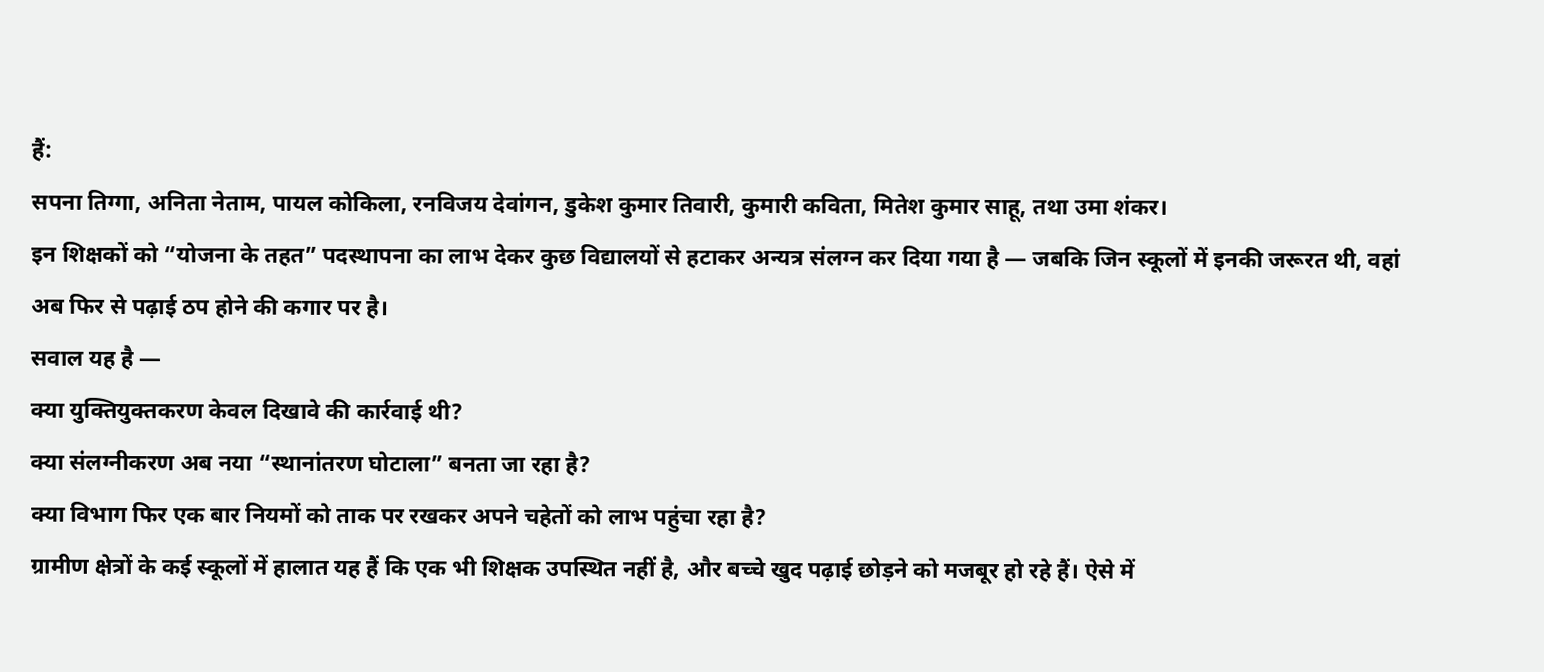हैं:
सपना तिग्गा, अनिता नेताम, पायल कोकिला, रनविजय देवांगन, डुकेश कुमार तिवारी, कुमारी कविता, मितेश कुमार साहू, तथा उमा शंकर।
इन शिक्षकों को “योजना के तहत” पदस्थापना का लाभ देकर कुछ विद्यालयों से हटाकर अन्यत्र संलग्न कर दिया गया है — जबकि जिन स्कूलों में इनकी जरूरत थी, वहां अब फिर से पढ़ाई ठप होने की कगार पर है।
सवाल यह है —
क्या युक्तियुक्तकरण केवल दिखावे की कार्रवाई थी?
क्या संलग्नीकरण अब नया “स्थानांतरण घोटाला” बनता जा रहा है?
क्या विभाग फिर एक बार नियमों को ताक पर रखकर अपने चहेतों को लाभ पहुंचा रहा है?
ग्रामीण क्षेत्रों के कई स्कूलों में हालात यह हैं कि एक भी शिक्षक उपस्थित नहीं है, और बच्चे खुद पढ़ाई छोड़ने को मजबूर हो रहे हैं। ऐसे में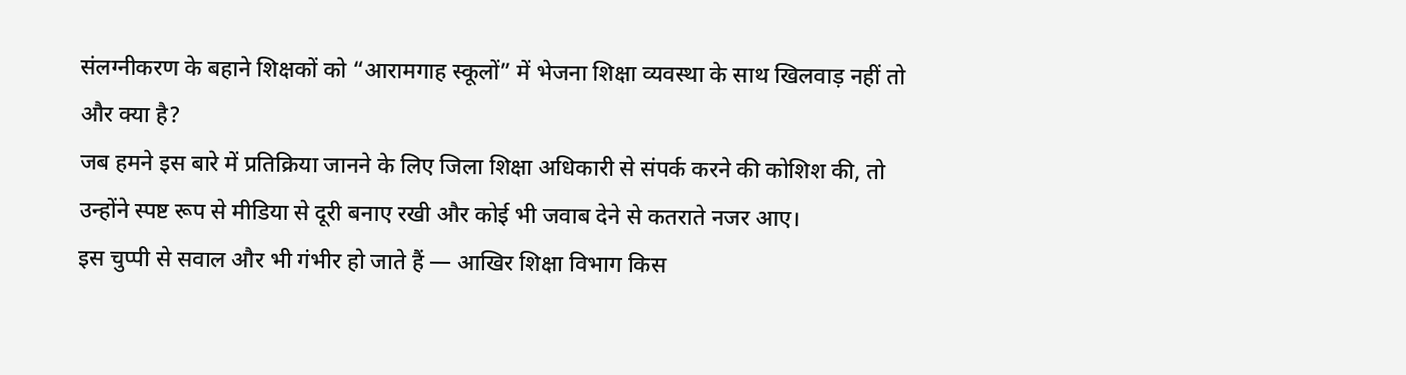संलग्नीकरण के बहाने शिक्षकों को “आरामगाह स्कूलों” में भेजना शिक्षा व्यवस्था के साथ खिलवाड़ नहीं तो और क्या है?
जब हमने इस बारे में प्रतिक्रिया जानने के लिए जिला शिक्षा अधिकारी से संपर्क करने की कोशिश की, तो उन्होंने स्पष्ट रूप से मीडिया से दूरी बनाए रखी और कोई भी जवाब देने से कतराते नजर आए।
इस चुप्पी से सवाल और भी गंभीर हो जाते हैं — आखिर शिक्षा विभाग किस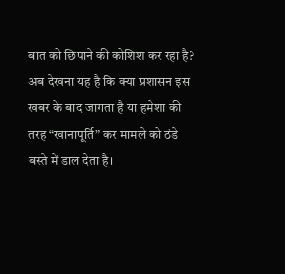बात को छिपाने की कोशिश कर रहा है?
अब देखना यह है कि क्या प्रशासन इस खबर के बाद जागता है या हमेशा की तरह “खानापूर्ति” कर मामले को ठंडे बस्ते में डाल देता है।